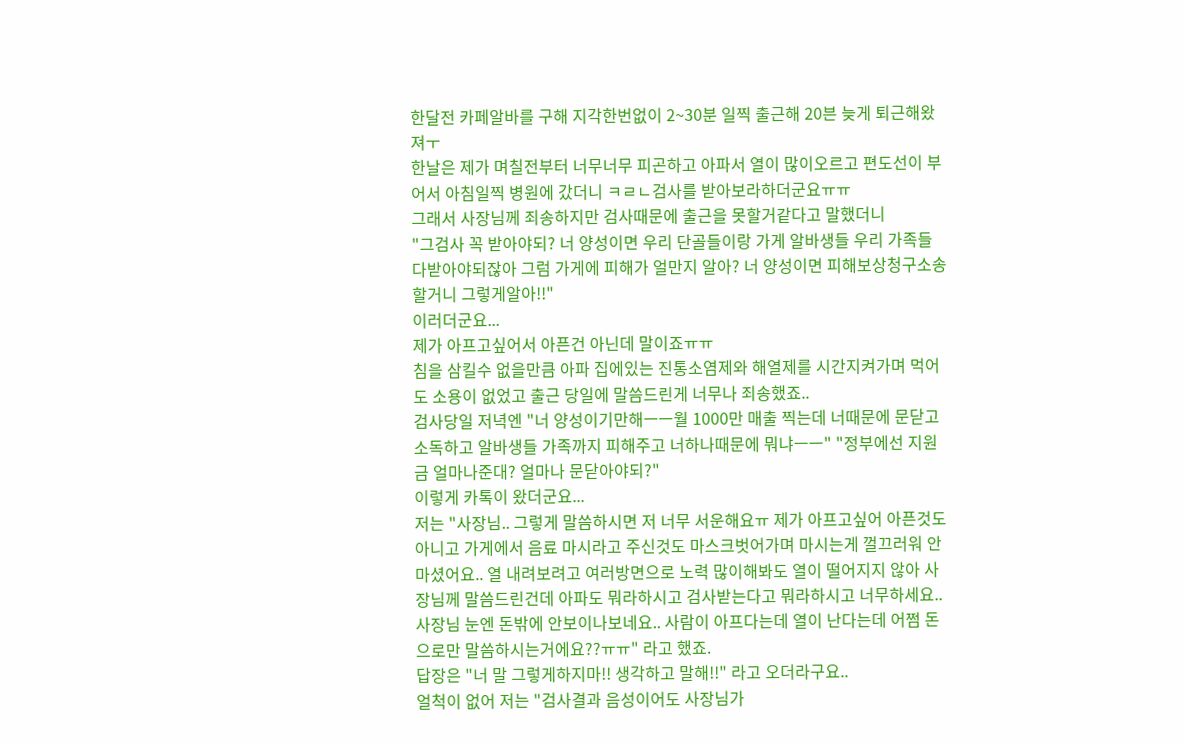한달전 카페알바를 구해 지각한번없이 2~30분 일찍 출근해 20븐 늦게 퇴근해왔져ㅜ
한날은 제가 며칠전부터 너무너무 피곤하고 아파서 열이 많이오르고 편도선이 부어서 아침일찍 병원에 갔더니 ㅋㄹㄴ검사를 받아보라하더군요ㅠㅠ
그래서 사장님께 죄송하지만 검사때문에 출근을 못할거같다고 말했더니
"그검사 꼭 받아야되? 너 양성이면 우리 단골들이랑 가게 알바생들 우리 가족들 다받아야되잖아 그럼 가게에 피해가 얼만지 알아? 너 양성이면 피해보상청구소송할거니 그렇게알아!!"
이러더군요...
제가 아프고싶어서 아픈건 아닌데 말이죠ㅠㅠ
침을 삼킬수 없을만큼 아파 집에있는 진통소염제와 해열제를 시간지켜가며 먹어도 소용이 없었고 출근 당일에 말씀드린게 너무나 죄송했죠..
검사당일 저녁엔 "너 양성이기만해ㅡㅡ월 1000만 매출 찍는데 너때문에 문닫고 소독하고 알바생들 가족까지 피해주고 너하나때문에 뭐냐ㅡㅡ" "정부에선 지원금 얼마나준대? 얼마나 문닫아야되?"
이렇게 카톡이 왔더군요...
저는 "사장님.. 그렇게 말씀하시면 저 너무 서운해요ㅠ 제가 아프고싶어 아픈것도 아니고 가게에서 음료 마시라고 주신것도 마스크벗어가며 마시는게 껄끄러워 안마셨어요.. 열 내려보려고 여러방면으로 노력 많이해봐도 열이 떨어지지 않아 사장님께 말씀드린건데 아파도 뭐라하시고 검사받는다고 뭐라하시고 너무하세요.. 사장님 눈엔 돈밖에 안보이나보네요.. 사람이 아프다는데 열이 난다는데 어쩜 돈으로만 말씀하시는거에요??ㅠㅠ" 라고 했죠.
답장은 "너 말 그렇게하지마!! 생각하고 말해!!" 라고 오더라구요..
얼척이 없어 저는 "검사결과 음성이어도 사장님가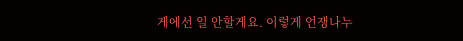게에선 일 안할게요. 이렇게 언쟁나누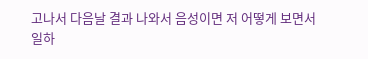고나서 다음날 결과 나와서 음성이면 저 어떻게 보면서 일하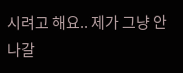시려고 해요.. 제가 그냥 안나갈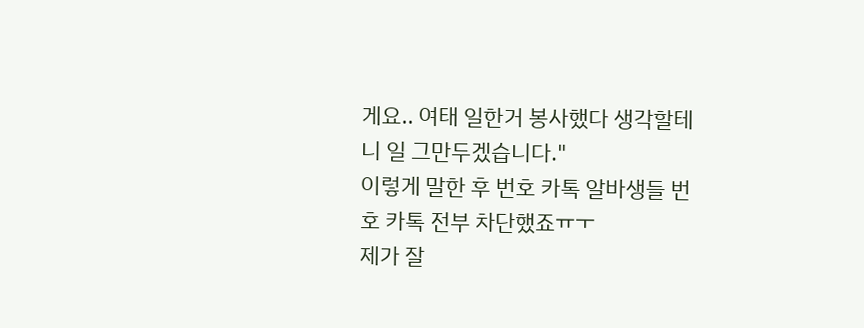게요.. 여태 일한거 봉사했다 생각할테니 일 그만두겠습니다."
이렇게 말한 후 번호 카톡 알바생들 번호 카톡 전부 차단했죠ㅠㅜ
제가 잘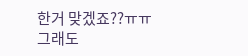한거 맞겠죠??ㅠㅠ
그래도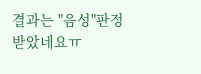결과는 "음성"판정 받았네요ㅠ